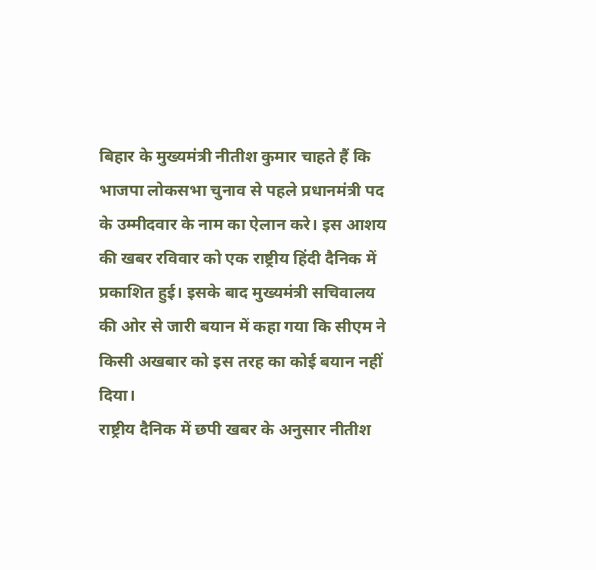बिहार के मुख्यमंत्री नीतीश कुमार चाहते हैं कि भाजपा लोकसभा चुनाव से पहले प्रधानमंत्री पद के उम्मीदवार के नाम का ऐलान करे। इस आशय की खबर रविवार को एक राष्ट्रीय हिंदी दैनिक में प्रकाशित हुई। इसके बाद मुख्यमंत्री सचिवालय की ओर से जारी बयान में कहा गया कि सीएम ने किसी अखबार को इस तरह का कोई बयान नहीं दिया।
राष्ट्रीय दैनिक में छपी खबर के अनुसार नीतीश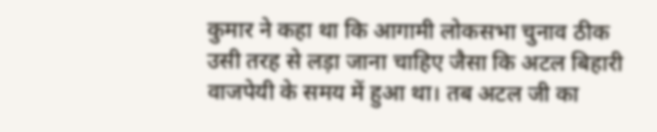कुमार ने कहा था कि आगामी लोकसभा चुनाव ठीक उसी तरह से लड़ा जाना चाहिए जैसा कि अटल बिहारी वाजपेयी के समय में हुआ था। तब अटल जी का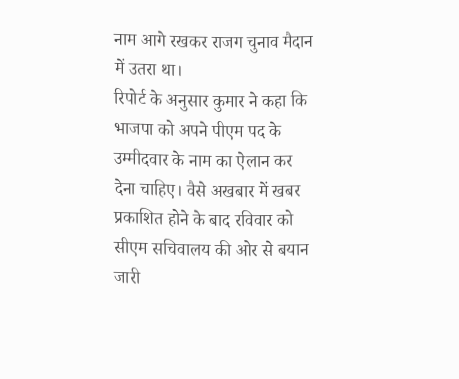नाम आगे रखकर राजग चुनाव मैदान में उतरा था।
रिपोर्ट के अनुसार कुमार ने कहा कि भाजपा को अपने पीएम पद के उम्मीदवार के नाम का ऐलान कर देना चाहिए। वैसे अखबार में खबर प्रकाशित होने के बाद रविवार को सीएम सचिवालय की ओर से बयान जारी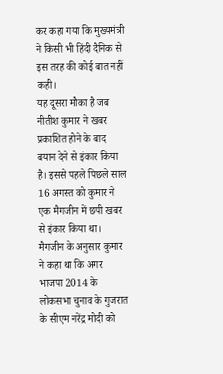कर कहा गया कि मुख्यमंत्री ने किसी भी हिंदी दैनिक से इस तरह की कोई बात नहीं कही।
यह दूसरा मौका है जब नीतीश कुमार ने खबर प्रकाशित होने के बाद बयान देने से इंकार किया है। इससे पहले पिछले साल 16 अगस्त को कुमार ने एक मैगजीन में छपी खबर से इंकार किया था। मैगजीन के अनुसार कुमार ने कहा था कि अगर भाजपा 2014 के लोकसभा चुनाव के गुजरात के सीएम नरेंद्र मोदी को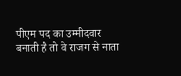पीएम पद का उम्मीदवार बनाती है तो वे राजग से नाता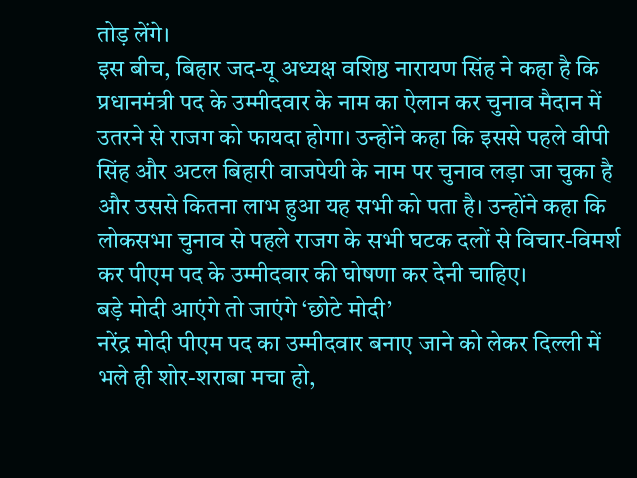तोड़ लेंगे।
इस बीच, बिहार जद-यू अध्यक्ष वशिष्ठ नारायण सिंह ने कहा है कि प्रधानमंत्री पद के उम्मीदवार के नाम का ऐलान कर चुनाव मैदान में उतरने से राजग को फायदा होगा। उन्होंने कहा कि इससे पहले वीपी सिंह और अटल बिहारी वाजपेयी के नाम पर चुनाव लड़ा जा चुका है और उससे कितना लाभ हुआ यह सभी को पता है। उन्होंने कहा कि लोकसभा चुनाव से पहले राजग के सभी घटक दलों से विचार-विमर्श कर पीएम पद के उम्मीदवार की घोषणा कर देनी चाहिए।
बड़े मोदी आएंगे तो जाएंगे ‘छोटे मोदी’
नरेंद्र मोदी पीएम पद का उम्मीदवार बनाए जाने को लेकर दिल्ली में भले ही शोर-शराबा मचा हो,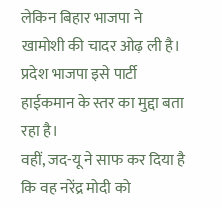लेकिन बिहार भाजपा ने खामोशी की चादर ओढ़ ली है। प्रदेश भाजपा इसे पार्टी हाईकमान के स्तर का मुद्दा बता रहा है।
वहीं, जद-यू ने साफ कर दिया है कि वह नरेंद्र मोदी को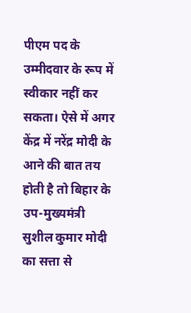पीएम पद के उम्मीदवार के रूप में स्वीकार नहीं कर सकता। ऐसे में अगर केंद्र में नरेंद्र मोदी के आने की बात तय होती है तो बिहार के उप-मुख्यमंत्री सुशील कुमार मोदी का सत्ता से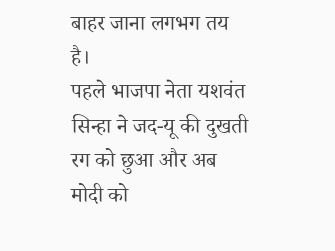बाहर जाना लगभग तय है।
पहले भाजपा नेता यशवंत सिन्हा ने जद-यू की दुखती रग को छुआ और अब मोदी को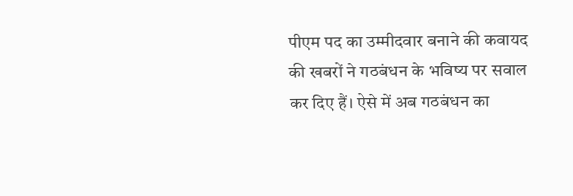पीएम पद का उम्मीदवार बनाने की कवायद की खबरों ने गठबंधन के भविष्य पर सवाल कर दिए हैं। ऐसे में अब गठबंधन का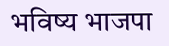भविष्य भाजपा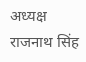अध्यक्ष राजनाथ सिंह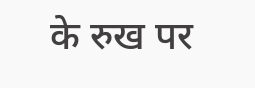के रुख पर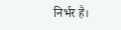निर्भर है।